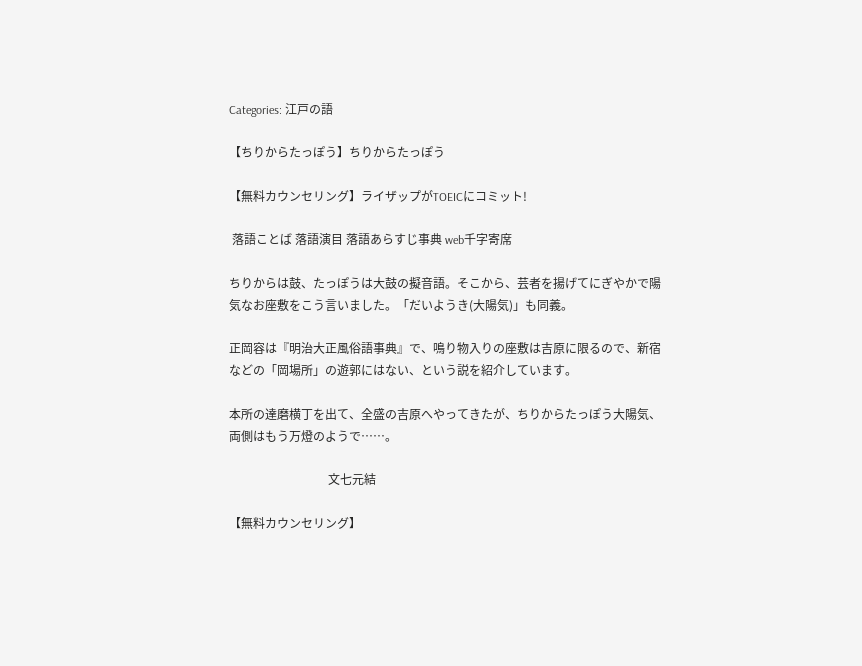Categories: 江戸の語

【ちりからたっぽう】ちりからたっぽう

【無料カウンセリング】ライザップがTOEICにコミット!

 落語ことば 落語演目 落語あらすじ事典 web千字寄席

ちりからは鼓、たっぽうは大鼓の擬音語。そこから、芸者を揚げてにぎやかで陽気なお座敷をこう言いました。「だいようき(大陽気)」も同義。

正岡容は『明治大正風俗語事典』で、鳴り物入りの座敷は吉原に限るので、新宿などの「岡場所」の遊郭にはない、という説を紹介しています。

本所の達磨横丁を出て、全盛の吉原へやってきたが、ちりからたっぽう大陽気、両側はもう万燈のようで……。

                                 文七元結

【無料カウンセリング】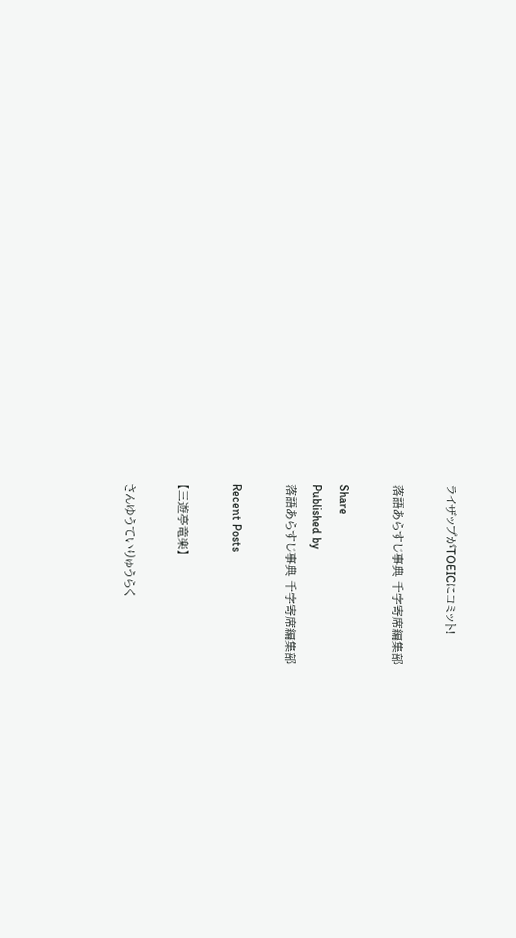ライザップがTOEICにコミット!

落語あらすじ事典 千字寄席編集部

Share
Published by
落語あらすじ事典 千字寄席編集部

Recent Posts

【三遊亭竜楽】

さんゆうていりゅうらく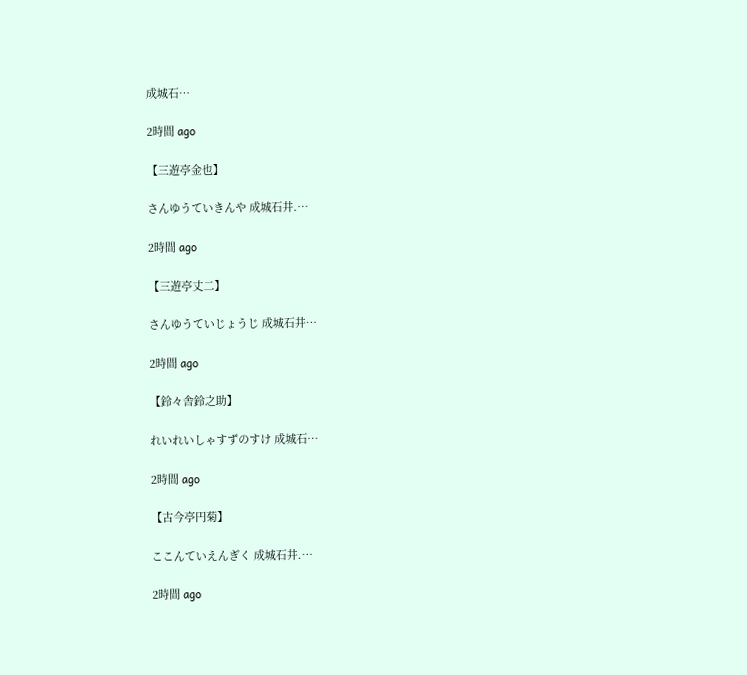成城石…

2時間 ago

【三遊亭金也】

さんゆうていきんや 成城石井.…

2時間 ago

【三遊亭丈二】

さんゆうていじょうじ 成城石井…

2時間 ago

【鈴々舎鈴之助】

れいれいしゃすずのすけ 成城石…

2時間 ago

【古今亭円菊】

ここんていえんぎく 成城石井.…

2時間 ago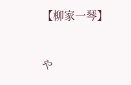【柳家一琴】

や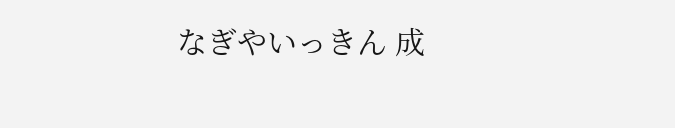なぎやいっきん 成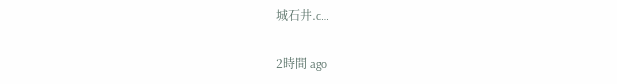城石井.c…

2時間 ago